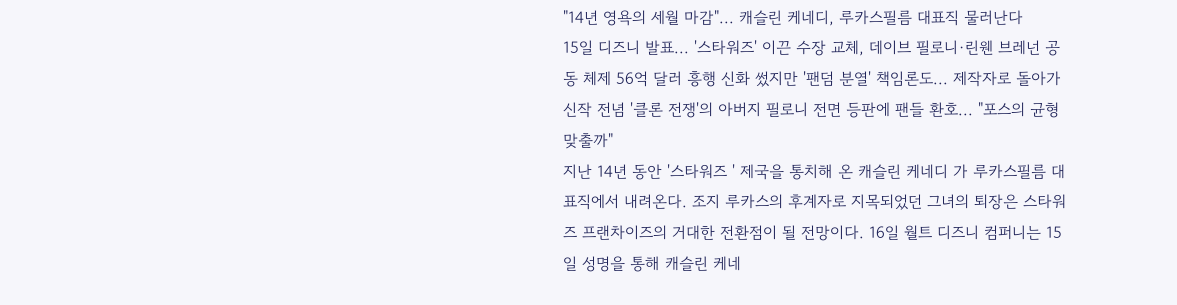"14년 영욕의 세월 마감"... 캐슬린 케네디, 루카스필름 대표직 물러난다
15일 디즈니 발표... '스타워즈' 이끈 수장 교체, 데이브 필로니·린웬 브레넌 공동 체제 56억 달러 흥행 신화 썼지만 '팬덤 분열' 책임론도... 제작자로 돌아가 신작 전념 '클론 전쟁'의 아버지 필로니 전면 등판에 팬들 환호... "포스의 균형 맞출까"
지난 14년 동안 '스타워즈 ' 제국을 통치해 온 캐슬린 케네디 가 루카스필름 대표직에서 내려온다. 조지 루카스의 후계자로 지목되었던 그녀의 퇴장은 스타워즈 프랜차이즈의 거대한 전환점이 될 전망이다. 16일 월트 디즈니 컴퍼니는 15일 성명을 통해 캐슬린 케네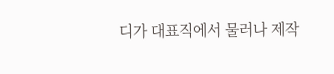디가 대표직에서 물러나 제작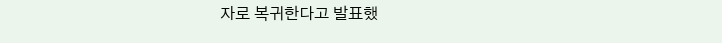자로 복귀한다고 발표했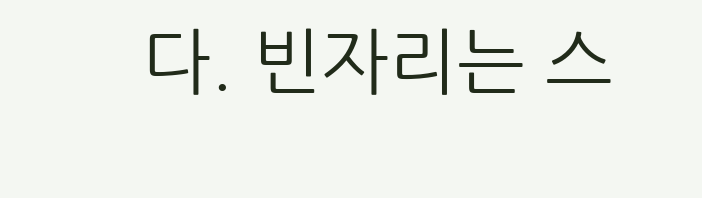다. 빈자리는 스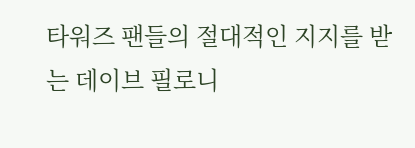타워즈 팬들의 절대적인 지지를 받는 데이브 필로니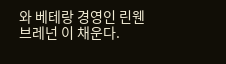와 베테랑 경영인 린웬 브레넌 이 채운다.